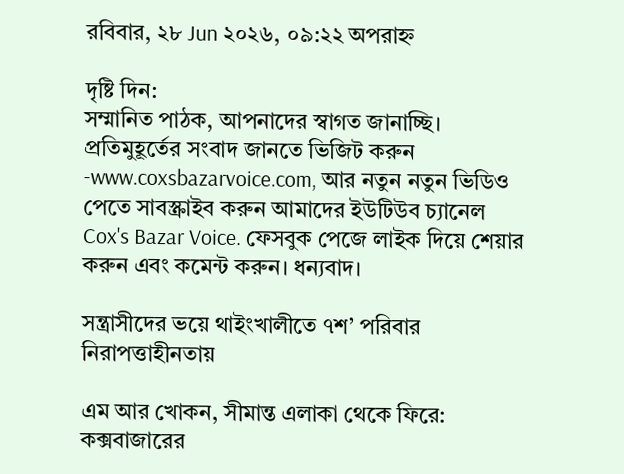রবিবার, ২৮ Jun ২০২৬, ০৯:২২ অপরাহ্ন

দৃষ্টি দিন:
সম্মানিত পাঠক, আপনাদের স্বাগত জানাচ্ছি। প্রতিমুহূর্তের সংবাদ জানতে ভিজিট করুন -www.coxsbazarvoice.com, আর নতুন নতুন ভিডিও পেতে সাবস্ক্রাইব করুন আমাদের ইউটিউব চ্যানেল Cox's Bazar Voice. ফেসবুক পেজে লাইক দিয়ে শেয়ার করুন এবং কমেন্ট করুন। ধন্যবাদ।

সন্ত্রাসীদের ভয়ে থাইংখালীতে ৭শ’ পরিবার নিরাপত্তাহীনতায়

এম আর খোকন, সীমান্ত এলাকা থেকে ফিরে:
কক্সবাজারের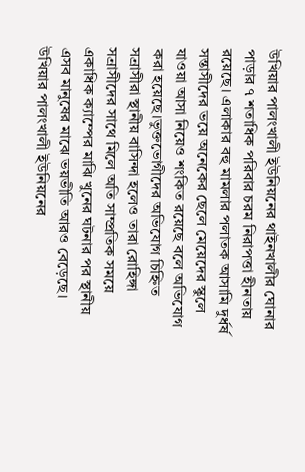উখিয়ার পালংখালী ইউনিয়নের থাইনখালীর ঘোনার পাড়ার ৭ শতাধিক পরিবার চরম নিরাপত্তা হীনতায় রয়েছে। এলাকার বহু মামলার পলাতক আসামি দুর্ধর্ষ সন্তাসীদের ভয়ে অনেকের ছেলে মেয়েদের স্কুলে যাওয়া আসা নিয়েও শংকিত রয়েছে বলে অভিযোগ করা হয়েছে।ভুক্তভোগীদের অভিযোগ চিহ্নিত সন্রাসীরা স্থানীয় বাসিন্দা হলেও তারা রোহিঙ্গা সন্রাসীদের সাথে মিলে অতি সাম্প্রতিক সময়ে একাধিক ক্যাম্পের মাঝি খুনের ঘটনার পর স্থানীয় এসব মানুষের মাঝে ভয়ভীতি আরও বেড়েছে।
উখিয়ার পালংখালী ইউনিয়নের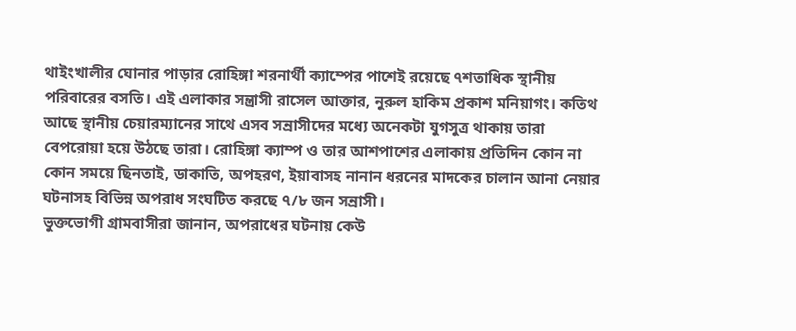থাইংখালীর ঘোনার পাড়ার রোহিঙ্গা শরনার্থী ক্যাম্পের পাশেই রয়েছে ৭শতাধিক স্থানীয় পরিবারের বসতি। এই এলাকার সন্ত্রাসী রাসেল আক্তার, নুরুল হাকিম প্রকাশ মনিয়াগং। কতিথ আছে স্থানীয় চেয়ারম্যানের সাথে এসব সন্রাসীদের মধ্যে অনেকটা যুগসুত্র থাকায় তারা বেপরোয়া হয়ে উঠছে তারা। রোহিঙ্গা ক্যাম্প ও তার আশপাশের এলাকায় প্রতিদিন কোন না কোন সময়ে ছিনতাই, ডাকাতি, অপহরণ, ইয়াবাসহ নানান ধরনের মাদকের চালান আনা নেয়ার ঘটনাসহ বিভিন্ন অপরাধ সংঘটিত করছে ৭/৮ জন সন্রাসী।
ভুক্তভোগী গ্রামবাসীরা জানান, অপরাধের ঘটনায় কেউ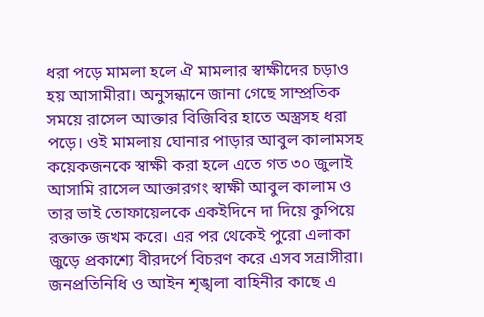ধরা পড়ে মামলা হলে ঐ মামলার স্বাক্ষীদের চড়াও হয় আসামীরা। অনুসন্ধানে জানা গেছে সাম্প্রতিক সময়ে রাসেল আক্তার বিজিবির হাতে অস্ত্রসহ ধরা পড়ে। ওই মামলায় ঘোনার পাড়ার আবুল কালামসহ কয়েকজনকে স্বাক্ষী করা হলে এতে গত ৩০ জুলাই আসামি রাসেল আক্তারগং স্বাক্ষী আবুল কালাম ও তার ভাই তোফায়েলকে একইদিনে দা দিয়ে কুপিয়ে রক্তাক্ত জখম করে। এর পর থেকেই পুরো এলাকা জুড়ে প্রকাশ্যে বীরদর্পে বিচরণ করে এসব সন্রাসীরা। জনপ্রতিনিধি ও আইন শৃঙ্খলা বাহিনীর কাছে এ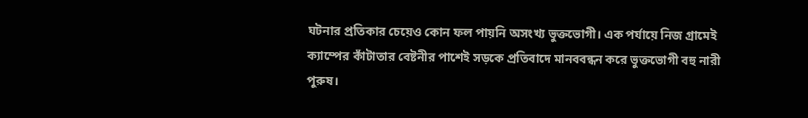ঘটনার প্রতিকার চেয়েও কোন ফল পায়নি অসংখ্য ভুক্তভোগী। এক পর্যায়ে নিজ গ্রামেই ক্যাম্পের কাঁটাতার বেষ্টনীর পাশেই সড়কে প্রতিবাদে মানববন্ধন করে ভুক্তভোগী বহু নারী পুরুষ।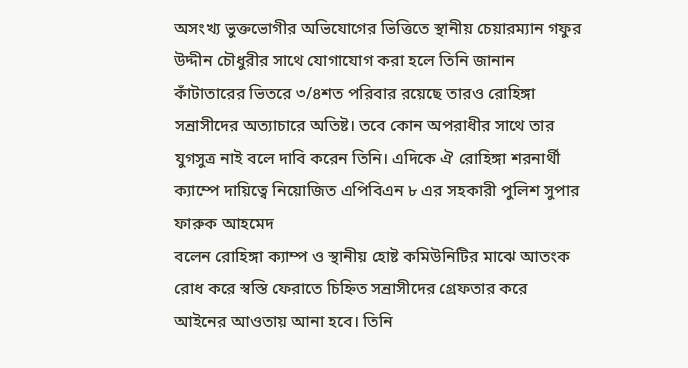অসংখ্য ভুক্তভোগীর অভিযোগের ভিত্তিতে স্থানীয় চেয়ারম্যান গফুর উদ্দীন চৌধুরীর সাথে যোগাযোগ করা হলে তিনি জানান কাঁটাতারের ভিতরে ৩/৪শত পরিবার রয়েছে তারও রোহিঙ্গা সন্রাসীদের অত্যাচারে অতিষ্ট। তবে কোন অপরাধীর সাথে তার যুগসুত্র নাই বলে দাবি করেন তিনি। এদিকে ঐ রোহিঙ্গা শরনার্থী ক্যাম্পে দায়িত্বে নিয়োজিত এপিবিএন ৮ এর সহকারী পুলিশ সুপার ফারুক আহমেদ
বলেন রোহিঙ্গা ক্যাম্প ও স্থানীয় হোষ্ট কমিউনিটির মাঝে আতংক রোধ করে স্বস্তি ফেরাতে চিহ্নিত সন্রাসীদের গ্রেফতার করে আইনের আওতায় আনা হবে। তিনি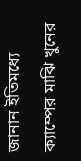জানান ইতিমধ্যে ক্যাম্পের মাঝি খুনের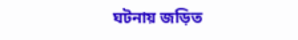ঘটনায় জড়িত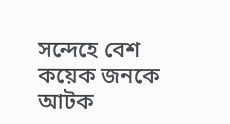সন্দেহে বেশ কয়েক জনকে আটক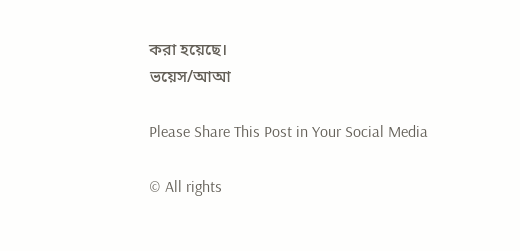করা হয়েছে।
ভয়েস/আআ

Please Share This Post in Your Social Media

© All rights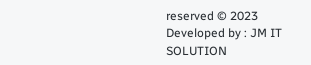reserved © 2023
Developed by : JM IT SOLUTION